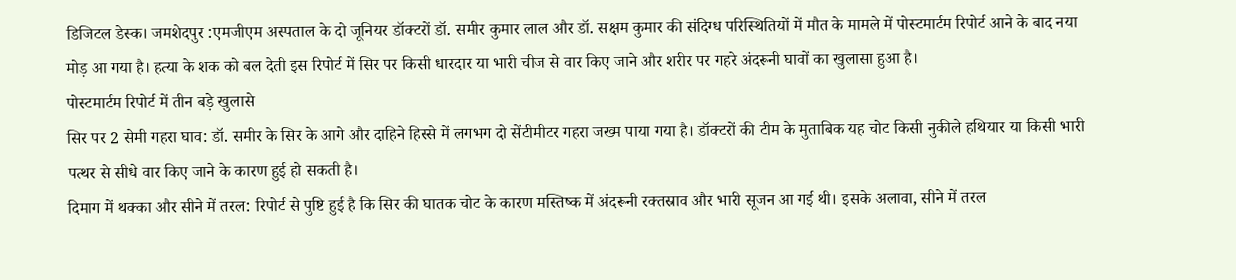डिजिटल डेस्क। जमशेदपुर :एमजीएम अस्पताल के दो जूनियर डॉक्टरों डॉ. समीर कुमार लाल और डॉ. सक्षम कुमार की संदिग्ध परिस्थितियों में मौत के मामले में पोस्टमार्टम रिपोर्ट आने के बाद नया मोड़ आ गया है। हत्या के शक को बल देती इस रिपोर्ट में सिर पर किसी धारदार या भारी चीज से वार किए जाने और शरीर पर गहरे अंदरूनी घावों का खुलासा हुआ है।
पोस्टमार्टम रिपोर्ट में तीन बड़े खुलासे
सिर पर 2 सेमी गहरा घाव: डॉ. समीर के सिर के आगे और दाहिने हिस्से में लगभग दो सेंटीमीटर गहरा जख्म पाया गया है। डॉक्टरों की टीम के मुताबिक यह चोट किसी नुकीले हथियार या किसी भारी पत्थर से सीधे वार किए जाने के कारण हुई हो सकती है।
दिमाग में थक्का और सीने में तरल: रिपोर्ट से पुष्टि हुई है कि सिर की घातक चोट के कारण मस्तिष्क में अंदरूनी रक्तस्राव और भारी सूजन आ गई थी। इसके अलावा, सीने में तरल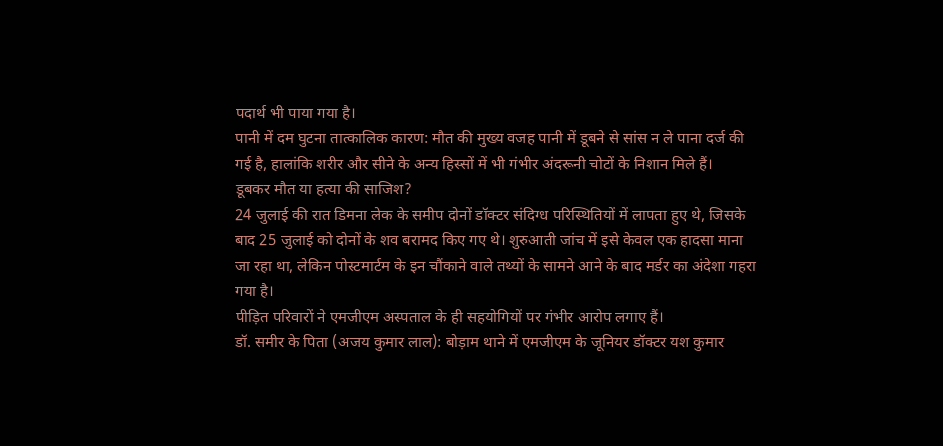पदार्थ भी पाया गया है।
पानी में दम घुटना तात्कालिक कारण: मौत की मुख्य वजह पानी में डूबने से सांस न ले पाना दर्ज की गई है, हालांकि शरीर और सीने के अन्य हिस्सों में भी गंभीर अंदरूनी चोटों के निशान मिले हैं।
डूबकर मौत या हत्या की साजिश?
24 जुलाई की रात डिमना लेक के समीप दोनों डॉक्टर संदिग्ध परिस्थितियों में लापता हुए थे, जिसके बाद 25 जुलाई को दोनों के शव बरामद किए गए थे। शुरुआती जांच में इसे केवल एक हादसा माना जा रहा था, लेकिन पोस्टमार्टम के इन चौंकाने वाले तथ्यों के सामने आने के बाद मर्डर का अंदेशा गहरा गया है।
पीड़ित परिवारों ने एमजीएम अस्पताल के ही सहयोगियों पर गंभीर आरोप लगाए हैं।
डॉ. समीर के पिता (अजय कुमार लाल): बोड़ाम थाने में एमजीएम के जूनियर डॉक्टर यश कुमार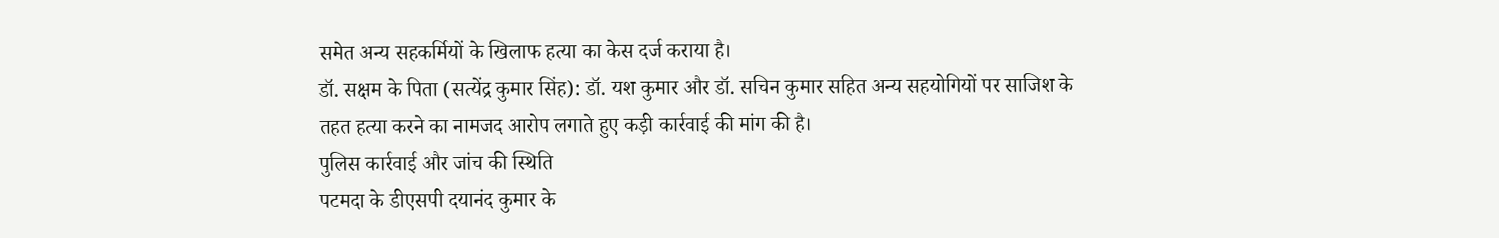समेत अन्य सहकर्मियों के खिलाफ हत्या का केस दर्ज कराया है।
डॉ. सक्षम के पिता (सत्येंद्र कुमार सिंह): डॉ. यश कुमार और डॉ. सचिन कुमार सहित अन्य सहयोगियों पर साजिश के तहत हत्या करने का नामजद आरोप लगाते हुए कड़ी कार्रवाई की मांग की है।
पुलिस कार्रवाई और जांच की स्थिति
पटमदा के डीएसपी दयानंद कुमार के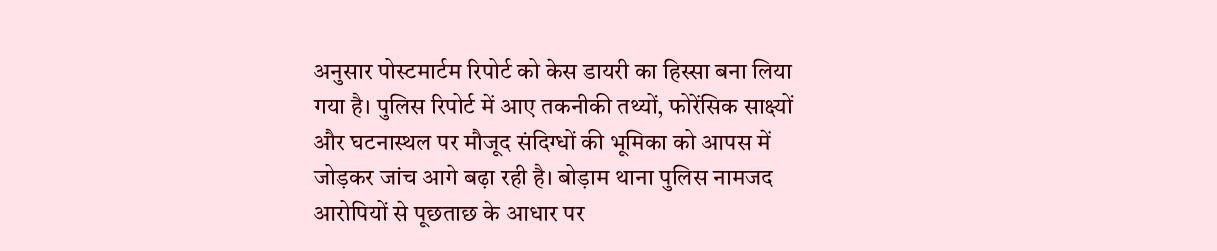अनुसार पोस्टमार्टम रिपोर्ट को केस डायरी का हिस्सा बना लिया गया है। पुलिस रिपोर्ट में आए तकनीकी तथ्यों, फोरेंसिक साक्ष्यों और घटनास्थल पर मौजूद संदिग्धों की भूमिका को आपस में जोड़कर जांच आगे बढ़ा रही है। बोड़ाम थाना पुलिस नामजद आरोपियों से पूछताछ के आधार पर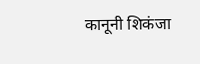कानूनी शिकंजा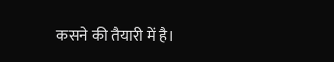कसने की तैयारी में है।